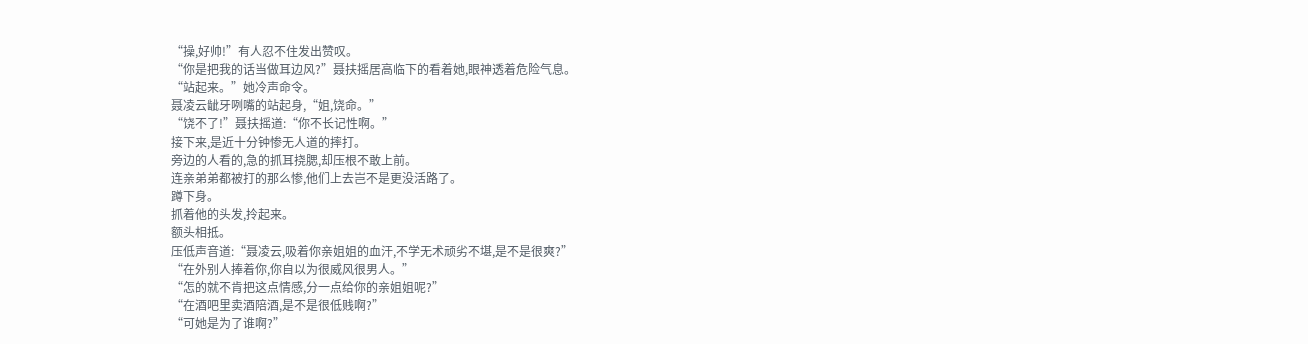“操,好帅!”有人忍不住发出赞叹。
“你是把我的话当做耳边风?”聂扶摇居高临下的看着她,眼神透着危险气息。
“站起来。”她冷声命令。
聂凌云龇牙咧嘴的站起身,“姐,饶命。”
“饶不了!”聂扶摇道:“你不长记性啊。”
接下来,是近十分钟惨无人道的摔打。
旁边的人看的,急的抓耳挠腮,却压根不敢上前。
连亲弟弟都被打的那么惨,他们上去岂不是更没活路了。
蹲下身。
抓着他的头发,拎起来。
额头相抵。
压低声音道:“聂凌云,吸着你亲姐姐的血汗,不学无术顽劣不堪,是不是很爽?”
“在外别人捧着你,你自以为很威风很男人。”
“怎的就不肯把这点情感,分一点给你的亲姐姐呢?”
“在酒吧里卖酒陪酒,是不是很低贱啊?”
“可她是为了谁啊?”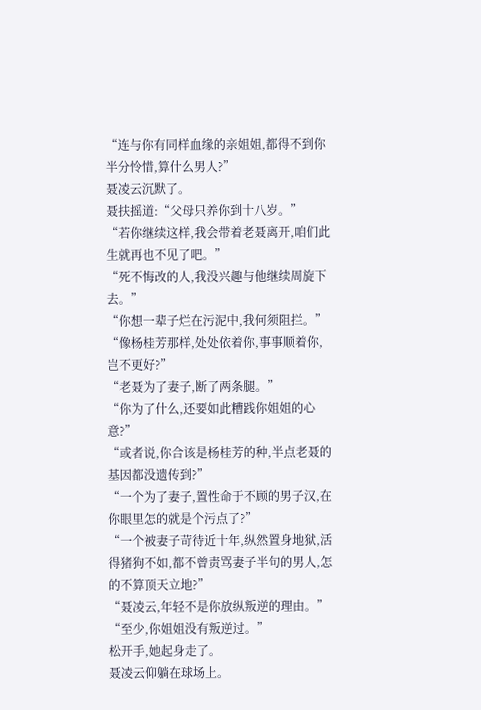“连与你有同样血缘的亲姐姐,都得不到你半分怜惜,算什么男人?”
聂凌云沉默了。
聂扶摇道:“父母只养你到十八岁。”
“若你继续这样,我会带着老聂离开,咱们此生就再也不见了吧。”
“死不悔改的人,我没兴趣与他继续周旋下去。”
“你想一辈子烂在污泥中,我何须阻拦。”
“像杨桂芳那样,处处依着你,事事顺着你,岂不更好?”
“老聂为了妻子,断了两条腿。”
“你为了什么,还要如此糟践你姐姐的心意?”
“或者说,你合该是杨桂芳的种,半点老聂的基因都没遗传到?”
“一个为了妻子,置性命于不顾的男子汉,在你眼里怎的就是个污点了?”
“一个被妻子苛待近十年,纵然置身地狱,活得猪狗不如,都不曾责骂妻子半句的男人,怎的不算顶天立地?”
“聂凌云,年轻不是你放纵叛逆的理由。”
“至少,你姐姐没有叛逆过。”
松开手,她起身走了。
聂凌云仰躺在球场上。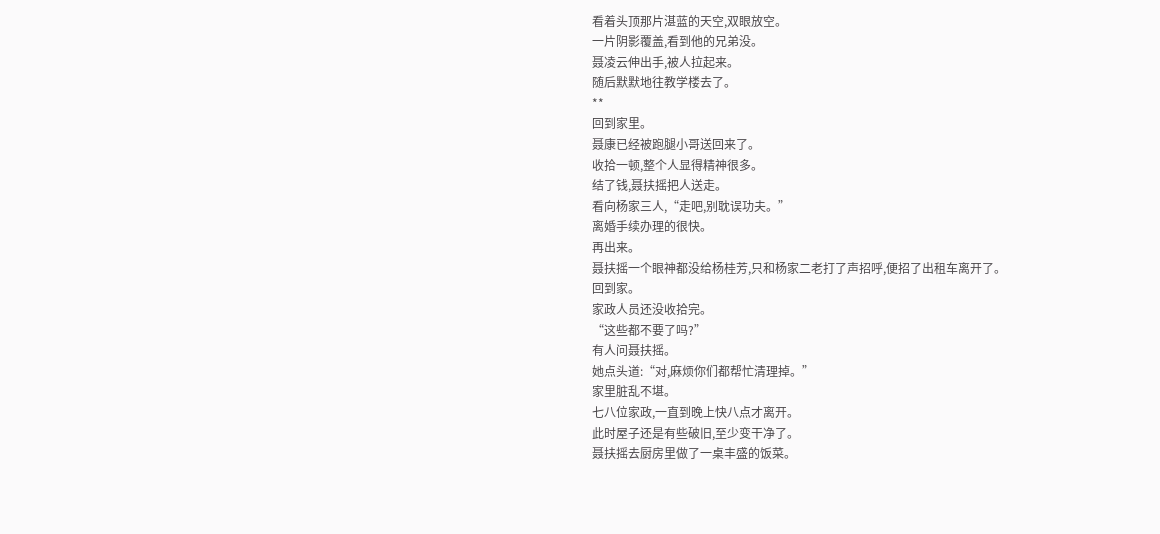看着头顶那片湛蓝的天空,双眼放空。
一片阴影覆盖,看到他的兄弟没。
聂凌云伸出手,被人拉起来。
随后默默地往教学楼去了。
**
回到家里。
聂康已经被跑腿小哥送回来了。
收拾一顿,整个人显得精神很多。
结了钱,聂扶摇把人送走。
看向杨家三人,“走吧,别耽误功夫。”
离婚手续办理的很快。
再出来。
聂扶摇一个眼神都没给杨桂芳,只和杨家二老打了声招呼,便招了出租车离开了。
回到家。
家政人员还没收拾完。
“这些都不要了吗?”
有人问聂扶摇。
她点头道:“对,麻烦你们都帮忙清理掉。”
家里脏乱不堪。
七八位家政,一直到晚上快八点才离开。
此时屋子还是有些破旧,至少变干净了。
聂扶摇去厨房里做了一桌丰盛的饭菜。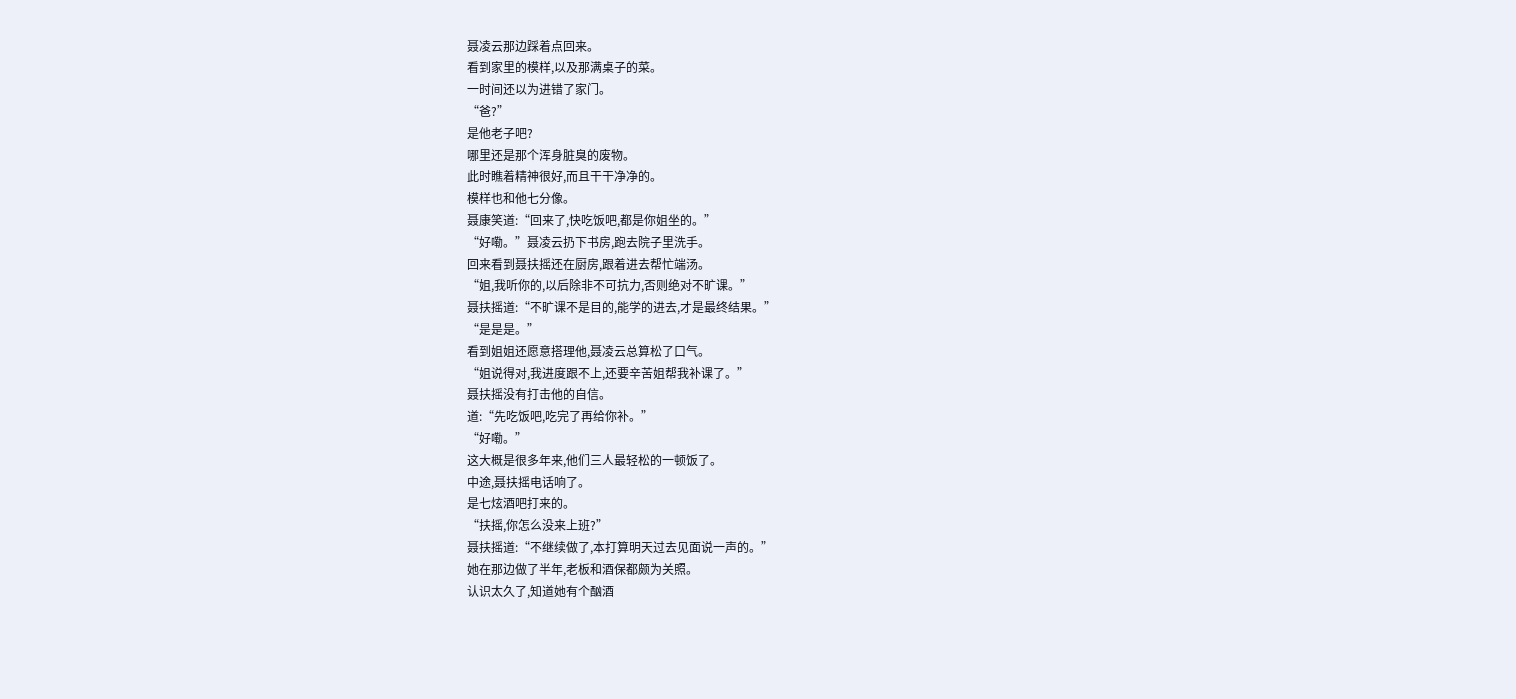聂凌云那边踩着点回来。
看到家里的模样,以及那满桌子的菜。
一时间还以为进错了家门。
“爸?”
是他老子吧?
哪里还是那个浑身脏臭的废物。
此时瞧着精神很好,而且干干净净的。
模样也和他七分像。
聂康笑道:“回来了,快吃饭吧,都是你姐坐的。”
“好嘞。”聂凌云扔下书房,跑去院子里洗手。
回来看到聂扶摇还在厨房,跟着进去帮忙端汤。
“姐,我听你的,以后除非不可抗力,否则绝对不旷课。”
聂扶摇道:“不旷课不是目的,能学的进去,才是最终结果。”
“是是是。”
看到姐姐还愿意搭理他,聂凌云总算松了口气。
“姐说得对,我进度跟不上,还要辛苦姐帮我补课了。”
聂扶摇没有打击他的自信。
道:“先吃饭吧,吃完了再给你补。”
“好嘞。”
这大概是很多年来,他们三人最轻松的一顿饭了。
中途,聂扶摇电话响了。
是七炫酒吧打来的。
“扶摇,你怎么没来上班?”
聂扶摇道:“不继续做了,本打算明天过去见面说一声的。”
她在那边做了半年,老板和酒保都颇为关照。
认识太久了,知道她有个酗酒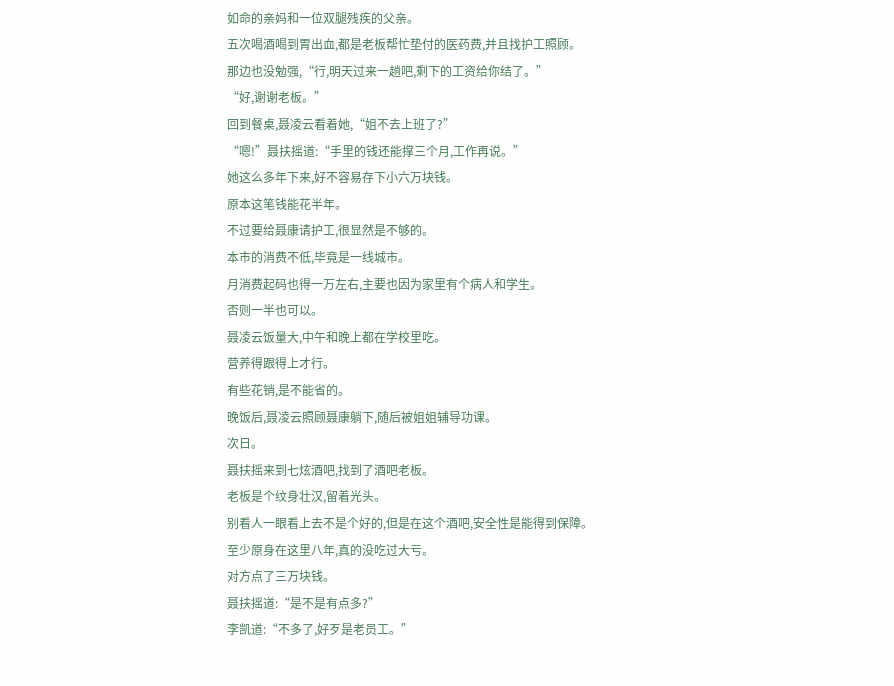如命的亲妈和一位双腿残疾的父亲。
五次喝酒喝到胃出血,都是老板帮忙垫付的医药费,并且找护工照顾。
那边也没勉强,“行,明天过来一趟吧,剩下的工资给你结了。”
“好,谢谢老板。”
回到餐桌,聂凌云看着她,“姐不去上班了?”
“嗯!”聂扶摇道:“手里的钱还能撑三个月,工作再说。”
她这么多年下来,好不容易存下小六万块钱。
原本这笔钱能花半年。
不过要给聂康请护工,很显然是不够的。
本市的消费不低,毕竟是一线城市。
月消费起码也得一万左右,主要也因为家里有个病人和学生。
否则一半也可以。
聂凌云饭量大,中午和晚上都在学校里吃。
营养得跟得上才行。
有些花销,是不能省的。
晚饭后,聂凌云照顾聂康躺下,随后被姐姐辅导功课。
次日。
聂扶摇来到七炫酒吧,找到了酒吧老板。
老板是个纹身壮汉,留着光头。
别看人一眼看上去不是个好的,但是在这个酒吧,安全性是能得到保障。
至少原身在这里八年,真的没吃过大亏。
对方点了三万块钱。
聂扶摇道:“是不是有点多?”
李凯道:“不多了,好歹是老员工。”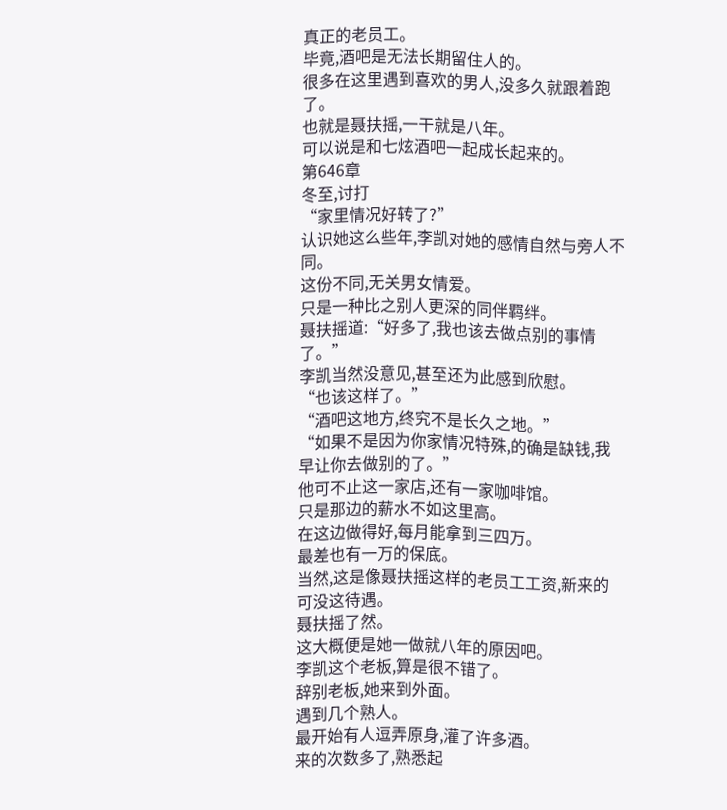真正的老员工。
毕竟,酒吧是无法长期留住人的。
很多在这里遇到喜欢的男人,没多久就跟着跑了。
也就是聂扶摇,一干就是八年。
可以说是和七炫酒吧一起成长起来的。
第646章
冬至,讨打
“家里情况好转了?”
认识她这么些年,李凯对她的感情自然与旁人不同。
这份不同,无关男女情爱。
只是一种比之别人更深的同伴羁绊。
聂扶摇道:“好多了,我也该去做点别的事情了。”
李凯当然没意见,甚至还为此感到欣慰。
“也该这样了。”
“酒吧这地方,终究不是长久之地。”
“如果不是因为你家情况特殊,的确是缺钱,我早让你去做别的了。”
他可不止这一家店,还有一家咖啡馆。
只是那边的薪水不如这里高。
在这边做得好,每月能拿到三四万。
最差也有一万的保底。
当然,这是像聂扶摇这样的老员工工资,新来的可没这待遇。
聂扶摇了然。
这大概便是她一做就八年的原因吧。
李凯这个老板,算是很不错了。
辞别老板,她来到外面。
遇到几个熟人。
最开始有人逗弄原身,灌了许多酒。
来的次数多了,熟悉起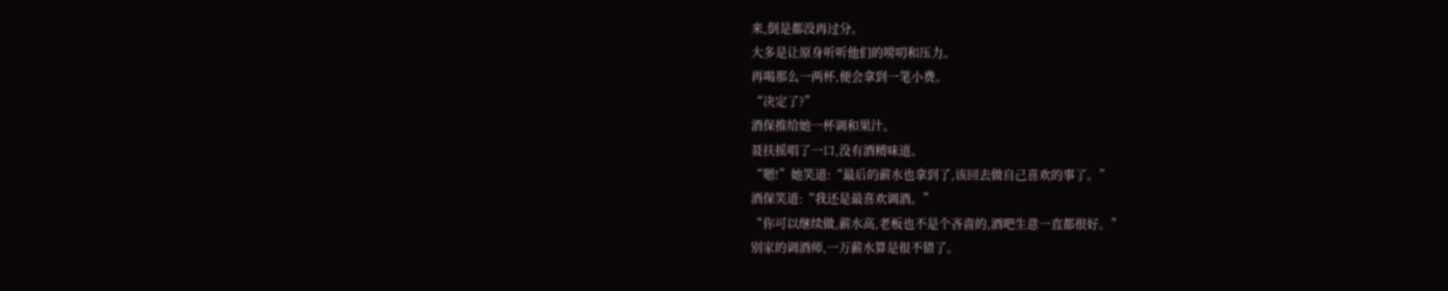来,倒是都没再过分。
大多是让原身听听他们的唠叨和压力。
再喝那么一两杯,便会拿到一笔小费。
“决定了?”
酒保推给她一杯调和果汁。
聂扶摇唱了一口,没有酒精味道。
“嗯!”她笑道:“最后的薪水也拿到了,该回去做自己喜欢的事了。”
酒保笑道:“我还是最喜欢调酒。”
“你可以继续做,薪水高,老板也不是个吝啬的,酒吧生意一直都很好。”
别家的调酒师,一万薪水算是很不错了。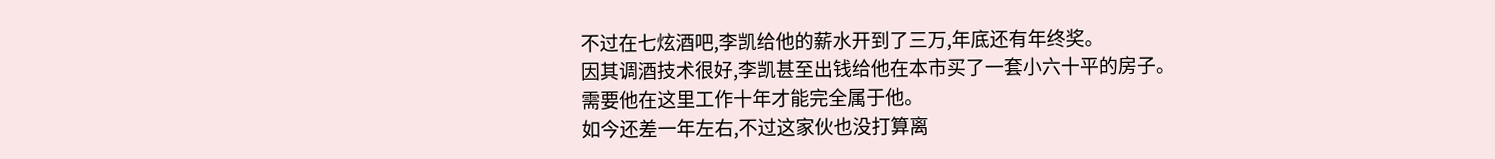不过在七炫酒吧,李凯给他的薪水开到了三万,年底还有年终奖。
因其调酒技术很好,李凯甚至出钱给他在本市买了一套小六十平的房子。
需要他在这里工作十年才能完全属于他。
如今还差一年左右,不过这家伙也没打算离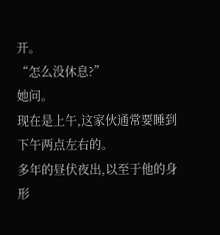开。
“怎么没休息?”
她问。
现在是上午,这家伙通常要睡到下午两点左右的。
多年的昼伏夜出,以至于他的身形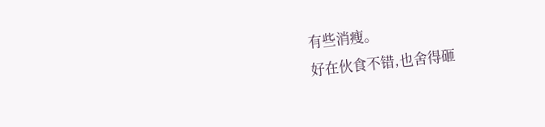有些消瘦。
好在伙食不错,也舍得砸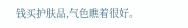钱买护肤品,气色瞧着很好。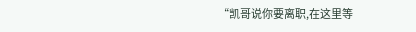“凯哥说你要离职,在这里等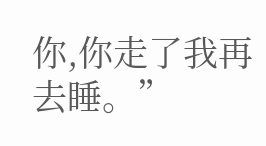你,你走了我再去睡。”